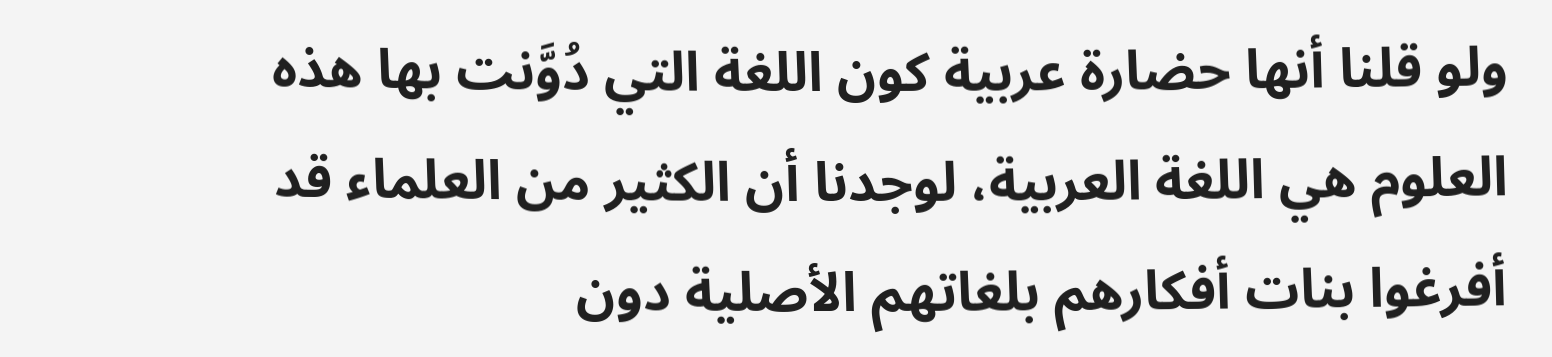ولو قلنا أنها حضارة عربية كون اللغة التي دُوَّنت بها هذه العلوم هي اللغة العربية، لوجدنا أن الكثير من العلماء قد أفرغوا بنات أفكارهم بلغاتهم الأصلية دون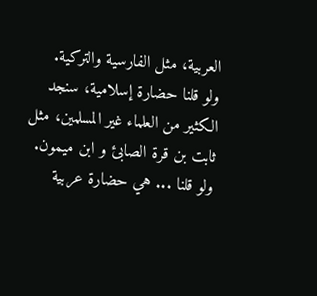العربية، مثل الفارسية والتركية.
ولو قلنا حضارة إسلامية، سنجد الكثير من العلماء غير المسلمين، مثل ثابت بن قرة الصابئ و ابن ميمون.
ولو قلنا ... هي حضارة عربية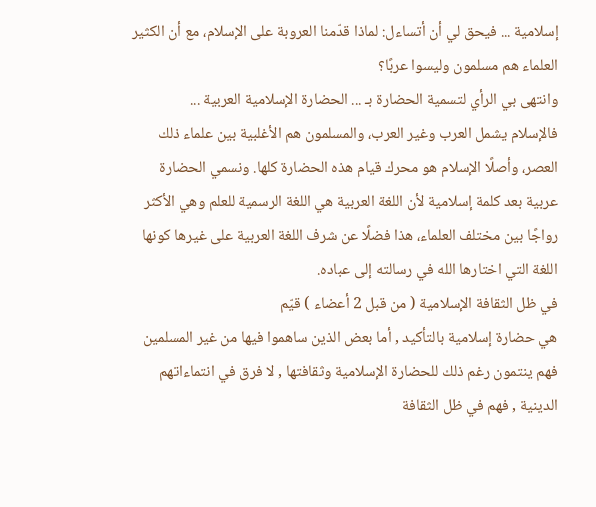إسلامية ... فيحق لي أن أتساءل: لماذا قدّمنا العروبة على الإسلام، مع أن الكثير العلماء هم مسلمون وليسوا عربًا؟
وانتهى بي الرأي لتسمية الحضارة بـ ... الحضارة الإسلامية العربية ...
فالإسلام يشمل العرب وغير العرب، والمسلمون هم الأغلبية بين علماء ذلك العصر، وأصلًا الإسلام هو محرك قيام هذه الحضارة كلها. ونسمي الحضارة عربية بعد كلمة إسلامية لأن اللغة العربية هي اللغة الرسمية للعلم وهي الأكثر رواجًا بين مختلف العلماء، هذا فضلًا عن شرف اللغة العربية على غيرها كونها اللغة التي اختارها الله في رسالته إلى عباده.
في ظل الثقافة الإسلامية ( من قبل 2 أعضاء ) قيّم
هي حضارة إسلامية بالتأكيد , أما بعض الذين ساهموا فيها من غير المسلمين فهم ينتمون رغم ذلك للحضارة الإسلامية وثقافتها , لا فرق في انتماءاتهم الدينية , فهم في ظل الثقافة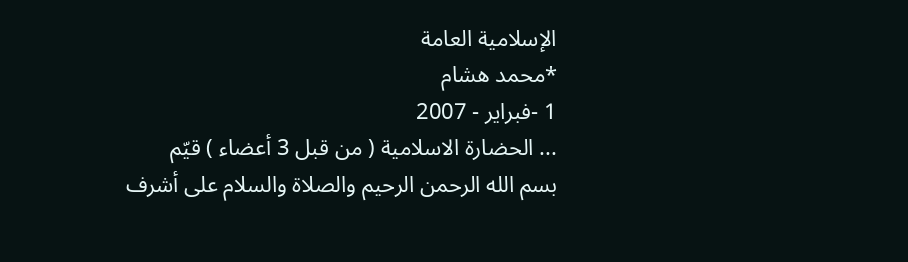الإسلامية العامة
*محمد هشام
1 -فبراير - 2007
... الحضارة الاسلامية ( من قبل 3 أعضاء ) قيّم
بسم الله الرحمن الرحيم والصلاة والسلام على أشرف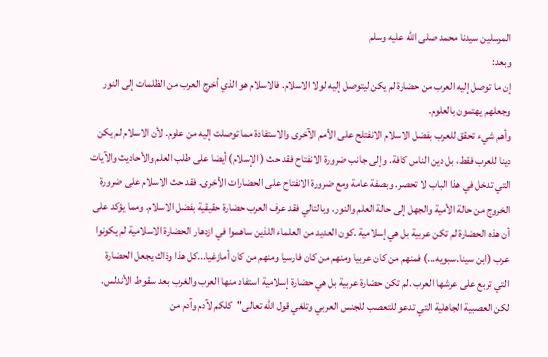المرسلين سيدنا محمد صلى الله عليه وسلم
وبعد:
إن ما توصل إليه العرب من حضارة لم يكن ليتوصل إليه لولا الاسلام. فالاسلام هو الذي أخرج العرب من الظلمات إلى النور
وجعلهم يهتمون بالعلوم.
وأهم شيء تحقق للعرب بفضل الاسلام الانفتلح على الأمم الآخرى والاستفادة مما توصلت إليه من علوم. لأن الاسلام لم يكن دينا للعرب فقط، بل دين الناس كافة. وإلى جانب ضرورة الانفتاح فقد حث ( الإسلام) أيضا على طلب العلم والأحاديث والآيات التي تدخل في هذا الباب لا تحصر. وبصفة عامة ومع ضرورة الانفتاح على الحضارات الأخرى. فقد حث الاسلام على ضرورة الخروج من حالة الأمية والجهل إلى حالة العلم والنور. وبالتالي فقد عرف العرب حضارة حقيقية بفضل الاسلام. ومما يؤكد على أن هذه الحضارة لم تكن عربية بل هي إسلامية .كون العديد من العلماء اللذين ساهموا في ازدهار الحضارة الاسلامية لم يكونوا عرب (ابن سينا.سبويه...) فمنهم من كان عربيا ومنهم من كان فارسيا ومنهم من كان أمازغيا...كل هذا وذاك يجعل الحضارة التي تربع على عرشها العرب .لم تكن حضارة عربية بل هي حضارة إسلامية استفاد منها العرب والغرب بعد سقوط الأندلس. لكن العصبية الجاهلية التي تدعو للتعصب للجنس العربي وتلغي قول الله تعالى"كلكم لآدم وآدم من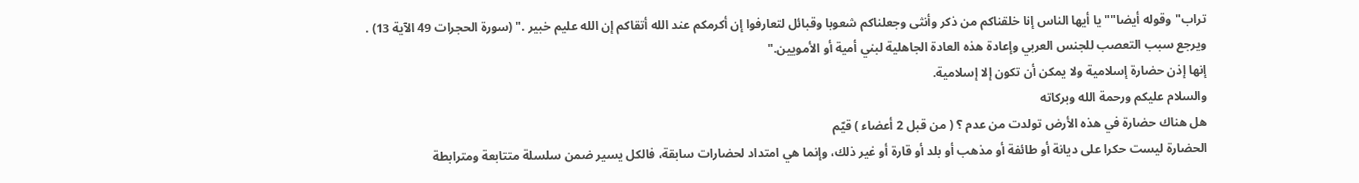تراب"وقوله أيضا""يا أيها الناس إنا خلقناكم من ذكر وأنثى وجعلناكم شعوبا وقبائل لتعارفوا إن أكرمكم عند الله أتقاكم إن الله عليم خبير ." (سورة الحجرات 49 الآية 13) . ويرجع سبب التعصب للجنس العربي وإعادة هذه العادة الجاهلية لبني أمية أو الأمويين."
إنها إذن حضارة إسلامية ولا يمكن أن تكون إلا إسلامية.
والسلام عليكم ورحمة الله وبركاته
هل هناك حضارة في هذه الأرض تولدت من عدم ؟ ( من قبل 2 أعضاء ) قيّم
الحضارة ليست حكرا على ديانة أو طائفة أو مذهب أو بلد أو قارة أو غير ذلك، وإنما هي امتداد لحضارات سابقة، فالكل يسير ضمن سلسلة متتابعة ومترابطة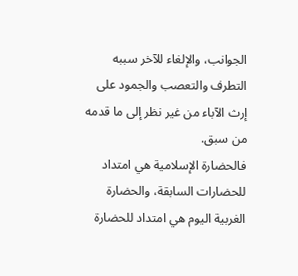الجوانب، والإلغاء للآخر سببه التطرف والتعصب والجمود على إرث الآباء من غير نظر إلى ما قدمه من سبق.
فالحضارة الإسلامية هي امتداد للحضارات السابقة، والحضارة الغربية اليوم هي امتداد للحضارة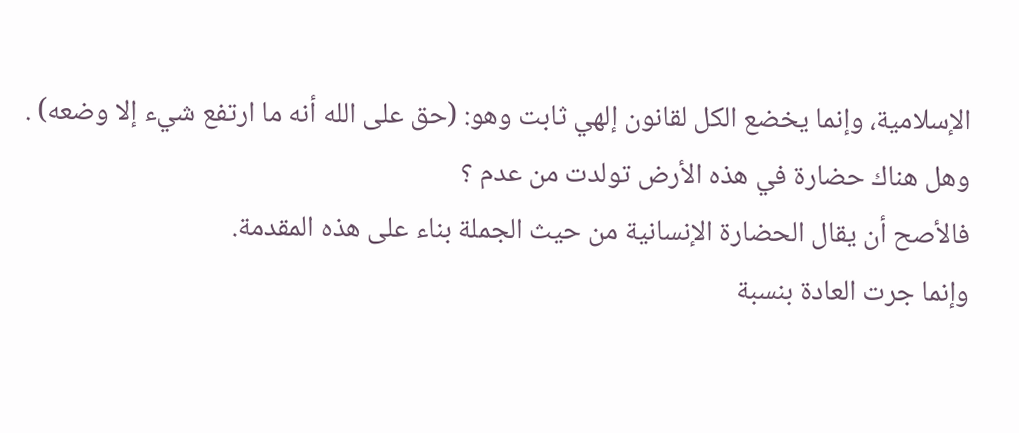الإسلامية، وإنما يخضع الكل لقانون إلهي ثابت وهو: (حق على الله أنه ما ارتفع شيء إلا وضعه) .
وهل هناك حضارة في هذه الأرض تولدت من عدم ؟
فالأصح أن يقال الحضارة الإنسانية من حيث الجملة بناء على هذه المقدمة.
وإنما جرت العادة بنسبة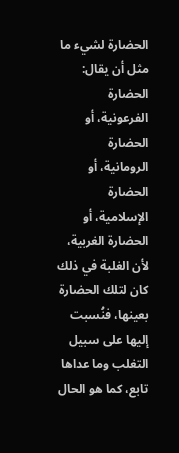الحضارة لشيء ما مثل أن يقال: الحضارة الفرعونية، أو الحضارة الرومانية، أو الحضارة الإسلامية، أو الحضارة الغربية، لأن الغلبة في ذلك كان لتلك الحضارة بعينها، فنُسبت إليها على سبيل التغلب وما عداها تابع، كما هو الحال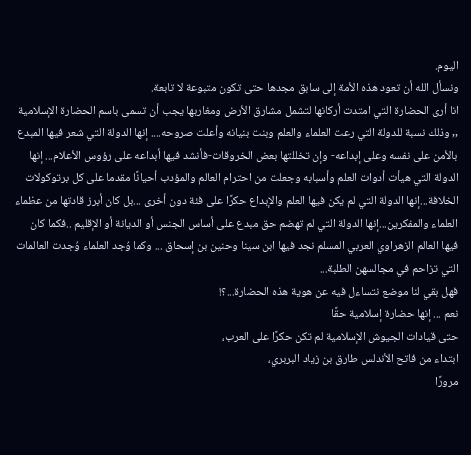اليوم.
ونسأل الله أن تعود هذه الأمة إلى سابق مجدها حتى تكون متبوعة لا تابعة.
انا أرى الحضارة التي امتدت أركانها لتشمل مشارق الأرض ومغاربها يجب أن تسمى باسم الحضارة الإسلامية ,, وذلك نسبة للدولة التي رعت العلماء والعلم وبنت بنيانه وأعلت صروحه.... إنها الدولة التي شعر فيها المبدع بالأمن على نفسه وعلى إبداعه- وإن تخللتها بعض الخروقات-فأنشد فيها أبداعه على رؤوس الأعلام... إنها الدولة التي هيأت أدوات العلم وأسبابه وجعلت من احترام العالم والمؤدب أحيانًا مقدما على كل برتوكولات الخلافة...إنها الدولة التي لم يكن فيها العلم والإبداع حكرًا على فئة دون أخرى ...بل كان أبرز قادتها من عظماء العلماء والمفكرين...إنها الدولة التي لم تهضم حق مبدع على أساس الجنس أو الديانة أو الإقليم ..فكما كان فيها العالم الزهراوي العربي المسلم نجد فيها ابن سينا وحنين بن إسحاق ... وكما وُجد العلماء وُجدت العالمات التي تزاحم في مجالسهن الطلبة...
فهل بقي لنا موضع نتساءل فيه عن هوية هذه الحضارة...؟!
نعم ... إنها حضارة إسلامية حقًا
حتى قيادات الجيوش الإسلامية لم تكن حكرًا على العرب،
ابتداء من فاتح الأندلس طارق بن زياد البربري،
مرورًا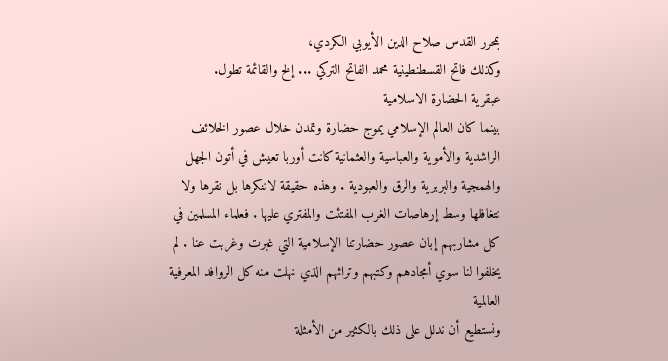بمحرر القدس صلاح الدين الأيوبي الكردي،
وكذلك فاتح القسطنطينية محمد الفاتح التركي ... إلخ والقائمة تطول.
عبقرية الحضارة الاسلامية
بينما كان العالم الإسلامي يموج حضارة وتمدن خلال عصور الخلائف الراشدية والأموية والعباسية والعثمانية كانت أوربا تعيش في أتون الجهل والهمجية والبربرية والرق والعبودية . وهذه حقيقة لاننكرها بل نقرها ولا نتغافلها وسط إرهاصات الغرب المفتئت والمفتري عليها . فعلماء المسلمين في كل مشاربهم إبان عصور حضارتنا الإسلامية التي غبرت وغربت عنا . لم يخلفوا لنا سوي أمجادهم وكتبهم وتراثهم الذي نهلت منه كل الروافد المعرفية العالمية
ونستطيع أن ندلل على ذلك بالكثير من الأمثلة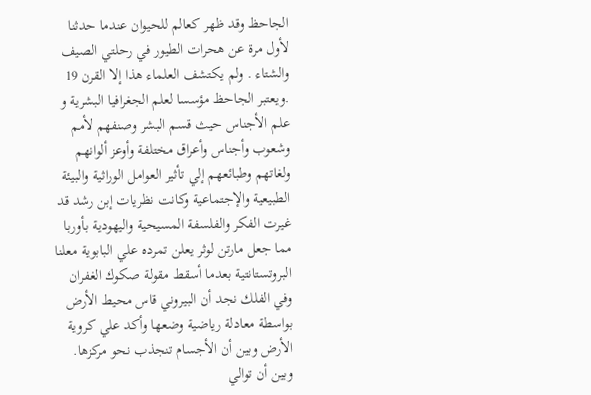الجاحظ وقد ظهر كعالم للحيوان عندما حدثنا لأول مرة عن هحرات الطيور في رحلتي الصيف والشتاء . ولم يكتشف العلماء هذا إلا القرن 19 .ويعتبر الجاحظ مؤسسا لعلم الجغرافيا البشرية و علم الأجناس حيث قسم البشر وصنفهم لأمم وشعوب وأجناس وأعراق مختلفة وأوعز ألوانهم ولغاتهم وطبائعهم إلي تأثير العوامل الوراثية والبيئة الطبيعية والإجتماعية وكانت نظريات إبن رشد قد غيرت الفكر والفلسفة المسيحية واليهودية بأوربا مما جعل مارتن لوثر يعلن تمرده علي البابوية معلنا البروتستانتية بعدما أسقط مقولة صكوك الغفران
وفي الفلك نجد أن البيروني قاس محيط الأرض بواسطة معادلة رياضية وضعها وأكد علي كروية الأرض وبين أن الأجسام تنجذب نحو مركزها. وبين أن توالي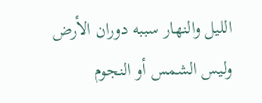الليل والنهار سببه دوران الأرض وليس الشمس أو النجوم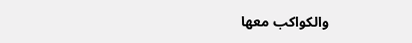والكواكب معها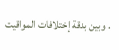. وبين بدقة إختلافات المواقيت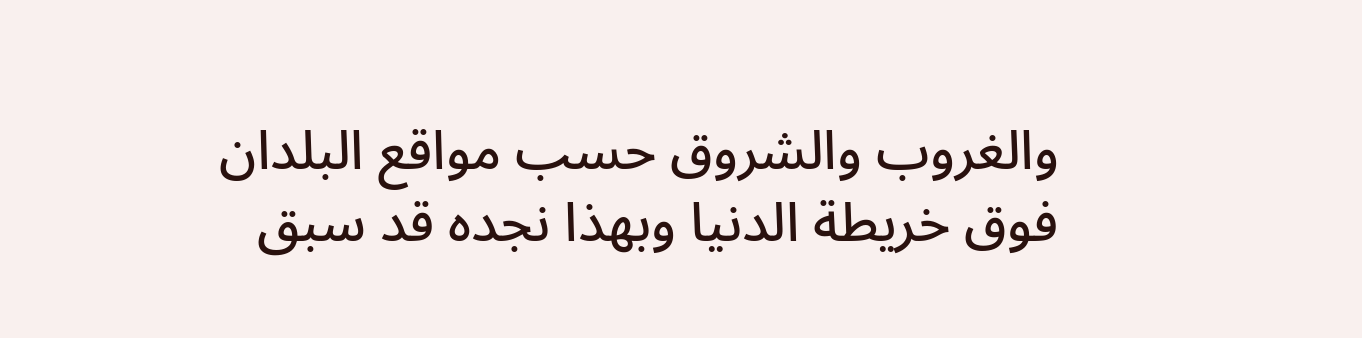والغروب والشروق حسب مواقع البلدان فوق خريطة الدنيا وبهذا نجده قد سبق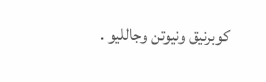كوبرنيق ونيوتن وجالليو .